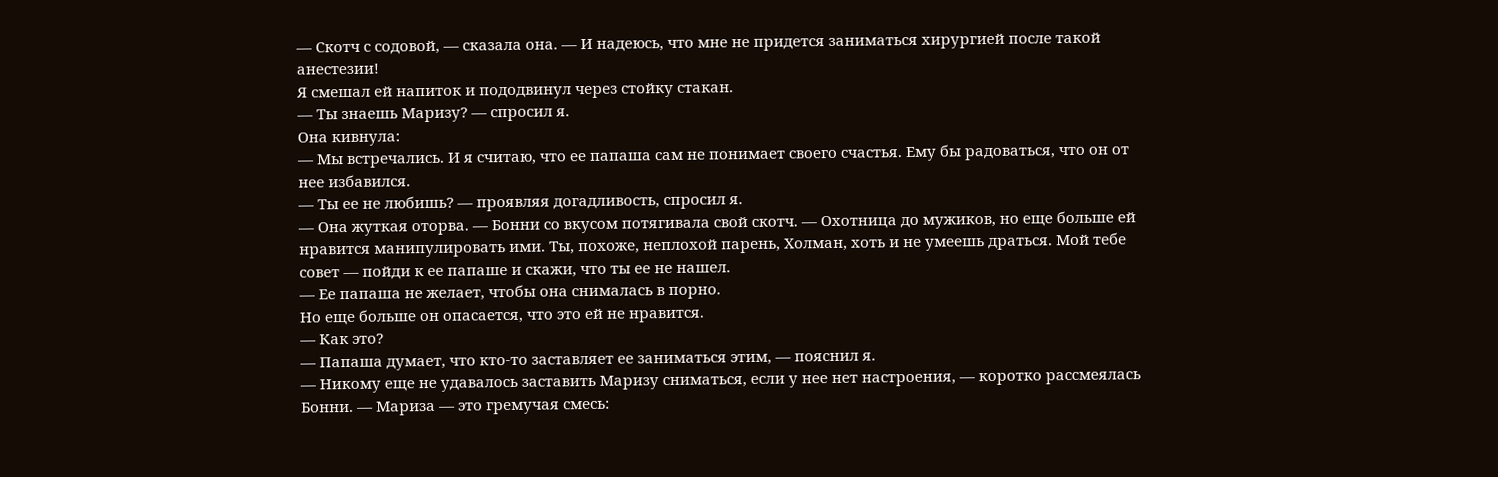— Скотч с содовой, — сказала она. — И надеюсь, что мне не придется заниматься хирургией после такой анестезии!
Я смешал ей напиток и пододвинул через стойку стакан.
— Ты знаешь Маризу? — спросил я.
Она кивнула:
— Мы встречались. И я считаю, что ее папаша сам не понимает своего счастья. Ему бы радоваться, что он от нее избавился.
— Ты ее не любишь? — проявляя догадливость, спросил я.
— Она жуткая оторва. — Бонни со вкусом потягивала свой скотч. — Охотница до мужиков, но еще больше ей нравится манипулировать ими. Ты, похоже, неплохой парень, Холман, хоть и не умеешь драться. Мой тебе совет — пойди к ее папаше и скажи, что ты ее не нашел.
— Ее папаша не желает, чтобы она снималась в порно.
Но еще больше он опасается, что это ей не нравится.
— Как это?
— Папаша думает, что кто-то заставляет ее заниматься этим, — пояснил я.
— Никому еще не удавалось заставить Маризу сниматься, если у нее нет настроения, — коротко рассмеялась Бонни. — Мариза — это гремучая смесь: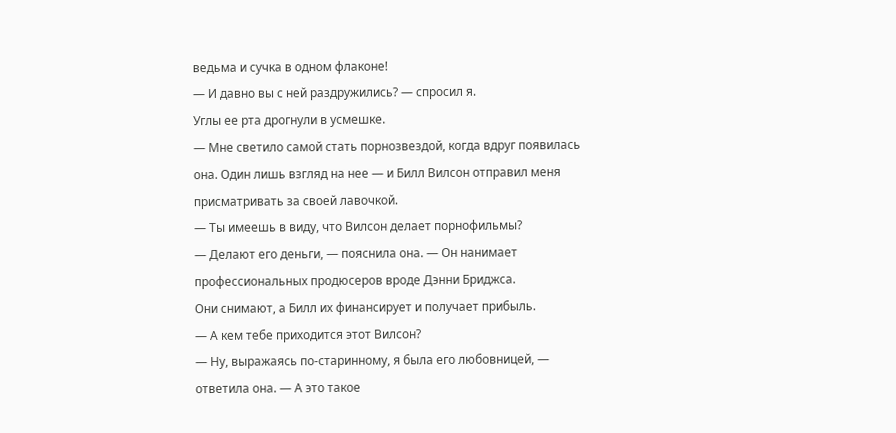ведьма и сучка в одном флаконе!
— И давно вы с ней раздружились? — спросил я.
Углы ее рта дрогнули в усмешке.
— Мне светило самой стать порнозвездой, когда вдруг появилась она. Один лишь взгляд на нее — и Билл Вилсон отправил меня присматривать за своей лавочкой.
— Ты имеешь в виду, что Вилсон делает порнофильмы?
— Делают его деньги, — пояснила она. — Он нанимает профессиональных продюсеров вроде Дэнни Бриджса.
Они снимают, а Билл их финансирует и получает прибыль.
— А кем тебе приходится этот Вилсон?
— Ну, выражаясь по-старинному, я была его любовницей, — ответила она. — А это такое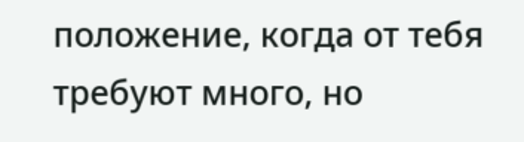положение, когда от тебя требуют много, но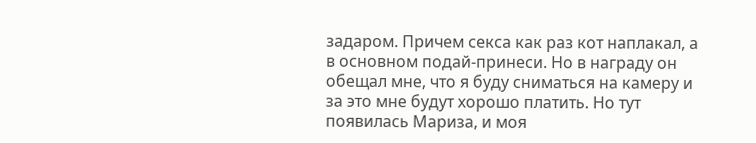задаром. Причем секса как раз кот наплакал, а в основном подай-принеси. Но в награду он обещал мне, что я буду сниматься на камеру и за это мне будут хорошо платить. Но тут появилась Мариза, и моя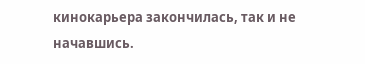кинокарьера закончилась, так и не начавшись.